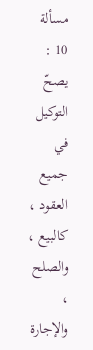مسألة 10 : يصحّ التوكيل في جميع العقود ، كالبيع ، والصلح ، والإجارة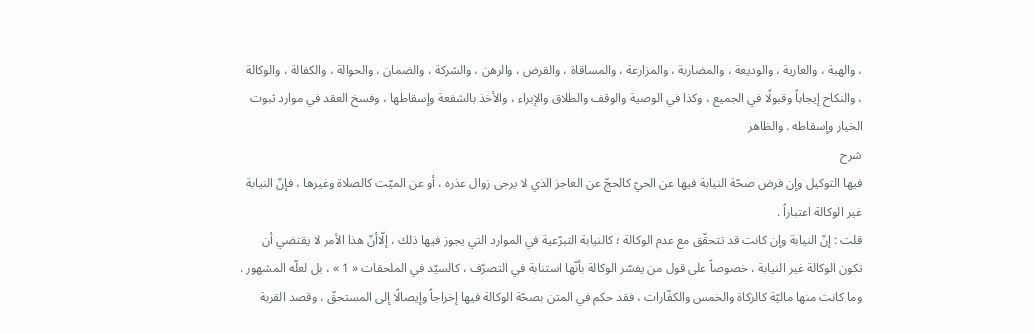، والهبة ، والعارية ، والوديعة ، والمضاربة ، والمزارعة ، والمساقاة ، والقرض ، والرهن ، والشركة ، والضمان ، والحوالة ، والكفالة ، والوكالة ، والنكاح إيجاباً وقبولًا في الجميع ، وكذا في الوصية والوقف والطلاق والإبراء ، والأخذ بالشفعة وإسقاطها ، وفسخ العقد في موارد ثبوت الخيار وإسقاطه . والظاهر
شرح
فيها التوكيل وإن فرض صحّة النيابة فيها عن الحيّ كالحجّ عن العاجز الذي لا يرجى زوال عذره ، أو عن الميّت كالصلاة وغيرها ، فإنّ النيابة غير الوكالة اعتباراً .
قلت : إنّ النيابة وإن كانت قد تتحقّق مع عدم الوكالة ؛ كالنيابة التبرّعية في الموارد التي يجوز فيها ذلك ، إلّاأنّ هذا الأمر لا يقتضي أن تكون الوكالة غير النيابة ، خصوصاً على قول من يفسّر الوكالة بأنّها استنابة في التصرّف ، كالسيّد في الملحقات « 1 » ، بل لعلّه المشهور .
وما كانت منها ماليّة كالزكاة والخمس والكفّارات ، فقد حكم في المتن بصحّة الوكالة فيها إخراجاً وإيصالًا إلى المستحقّ ، وقصد القربة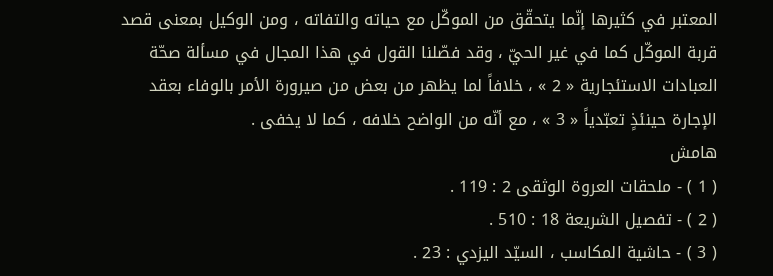المعتبر في كثيرها إنّما يتحقّق من الموكّل مع حياته والتفاته ، ومن الوكيل بمعنى قصد قربة الموكّل كما في غير الحيّ ، وقد فصّلنا القول في هذا المجال في مسألة صحّة العبادات الاستئجارية « 2 » ، خلافاً لما يظهر من بعض من صيرورة الأمر بالوفاء بعقد الإجارة حينئذٍ تعبّدياً « 3 » ، مع أنّه من الواضح خلافه ، كما لا يخفى .
هامش
( 1 ) - ملحقات العروة الوثقى 2 : 119 .
( 2 ) - تفصيل الشريعة 18 : 510 .
( 3 ) - حاشية المكاسب ، السيّد اليزدي : 23 .